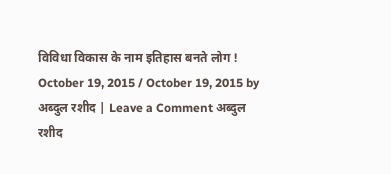विविधा विकास के नाम इतिहास बनते लोग ! October 19, 2015 / October 19, 2015 by अब्दुल रशीद | Leave a Comment अब्दुल रशीद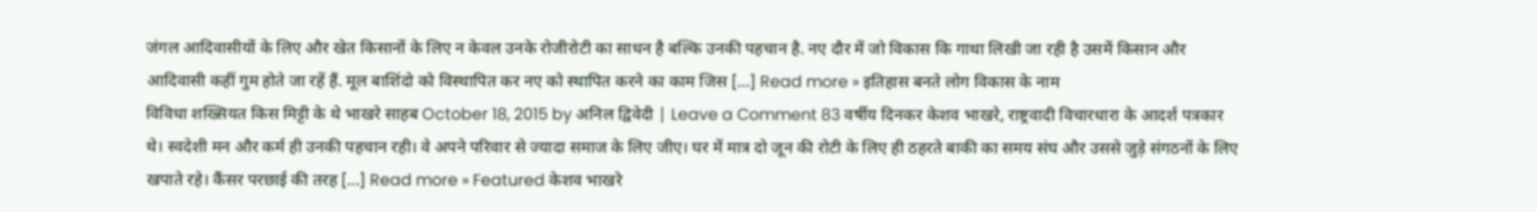जंगल आदिवासीयों के लिए और खेत किसानों के लिए न केवल उनके रोजीरोटी का साधन है बल्कि उनकी पहचान है. नए दौर में जो विकास कि गाथा लिखी जा रही है उसमें किसान और आदिवासी कहीं गुम होते जा रहें हैं. मूल बाशिंदो को विस्थापित कर नए को स्थापित करने का काम जिस […] Read more » इतिहास बनते लोग विकास के नाम
विविधा शख्सियत किस मिट्टी के थे भाखरे साहब October 18, 2015 by अनिल द्विवेदी | Leave a Comment 83 वर्षीय दिनकर केशव भाखरे, राष्ट्रवादी विचारधारा के आदर्श पत्रकार थे। स्वदेशी मन और कर्म ही उनकी पहचान रही। वे अपने परिवार से ज्यादा समाज के लिए जीए। घर में मात्र दो जून की रोटी के लिए ही ठहरते बाकी का समय संघ और उससे जुड़े संगठनों के लिए खपाते रहे। कैंसर परछाई की तरह […] Read more » Featured केशव भाखरे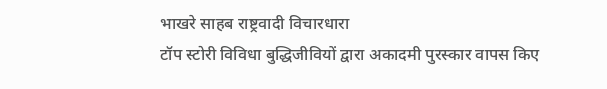भाखरे साहब राष्ट्रवादी विचारधारा
टॉप स्टोरी विविधा बुद्धिजीवियों द्वारा अकादमी पुरस्कार वापस किए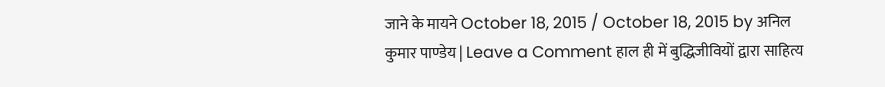जाने के मायने October 18, 2015 / October 18, 2015 by अनिल कुमार पाण्डेय | Leave a Comment हाल ही में बुद्धिजीवियों द्वारा साहित्य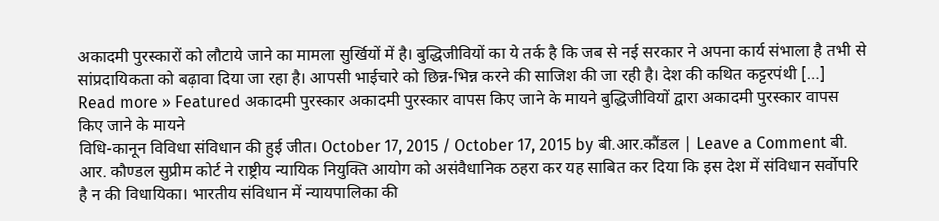अकादमी पुरस्कारों को लौटाये जाने का मामला सुर्खियों में है। बुद्धिजीवियों का ये तर्क है कि जब से नई सरकार ने अपना कार्य संभाला है तभी से सांप्रदायिकता को बढ़ावा दिया जा रहा है। आपसी भाईचारे को छिन्न-भिन्न करने की साजिश की जा रही है। देश की कथित कट्टरपंथी […] Read more » Featured अकादमी पुरस्कार अकादमी पुरस्कार वापस किए जाने के मायने बुद्धिजीवियों द्वारा अकादमी पुरस्कार वापस किए जाने के मायने
विधि-कानून विविधा संविधान की हुई जीत। October 17, 2015 / October 17, 2015 by बी.आर.कौंडल | Leave a Comment बी. आर. कौण्डल सुप्रीम कोर्ट ने राष्ट्रीय न्यायिक नियुक्ति आयोग को असंवैधानिक ठहरा कर यह साबित कर दिया कि इस देश में संविधान सर्वोपरि है न की विधायिका। भारतीय संविधान में न्यायपालिका की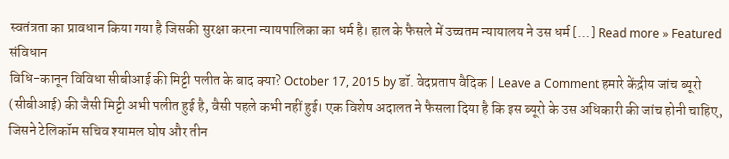स्वतंत्रता का प्रावधान किया गया है जिसकी सुरक्षा करना न्यायपालिका का धर्म है। हाल के फैसले में उच्चतम न्यायालय ने उस धर्म […] Read more » Featured संविधान
विधि-कानून विविधा सीबीआई की मिट्टी पलीत के बाद क्या? October 17, 2015 by डॉ. वेदप्रताप वैदिक | Leave a Comment हमारे केंद्रीय जांच ब्यूरो (सीबीआई) की जैसी मिट्टी अभी पलीत हुई है, वैसी पहले कभी नहीं हुई। एक विशेष अदालत ने फैसला दिया है कि इस ब्यूरो के उस अधिकारी की जांच होनी चाहिए, जिसने टेलिकॉम सचिव श्यामल घोष और तीन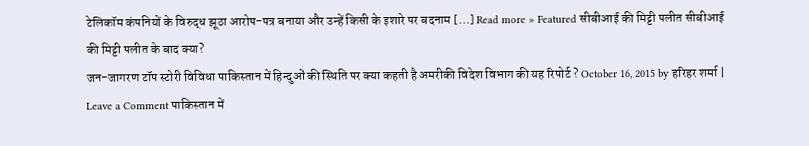टेलिकॉम कंपनियों के विरुद्ध झूठा आरोप-पत्र बनाया और उन्हें किसी के इशारे पर बदनाम […] Read more » Featured सीबीआई की मिट्टी पलीत सीबीआई की मिट्टी पलीत के बाद क्या?
जन-जागरण टॉप स्टोरी विविधा पाकिस्तान में हिन्दुओं की स्थिति पर क्या कहती है अमरीकी विदेश विभाग की यह रिपोर्ट ? October 16, 2015 by हरिहर शर्मा | Leave a Comment पाकिस्तान में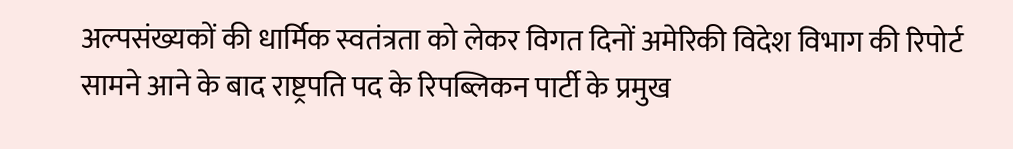अल्पसंख्यकों की धार्मिक स्वतंत्रता को लेकर विगत दिनों अमेरिकी विदेश विभाग की रिपोर्ट सामने आने के बाद राष्ट्रपति पद के रिपब्लिकन पार्टी के प्रमुख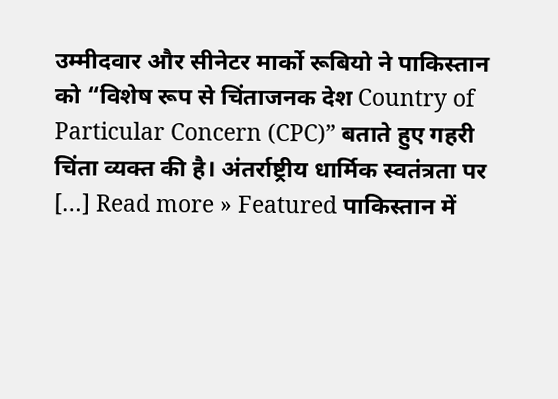उम्मीदवार और सीनेटर मार्को रूबियो ने पाकिस्तान को “विशेष रूप से चिंताजनक देश Country of Particular Concern (CPC)” बताते हुए गहरी चिंता व्यक्त की है। अंतर्राष्ट्रीय धार्मिक स्वतंत्रता पर […] Read more » Featured पाकिस्तान में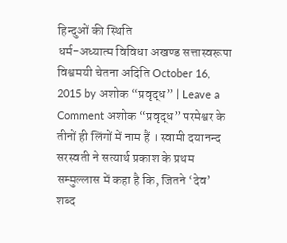हिन्दुओं की स्थिति
धर्म-अध्यात्म विविधा अखण्ड सत्तास्वरूपा विश्वमयी चेतना अदिति October 16, 2015 by अशोक “प्रवृद्ध” | Leave a Comment अशोक “प्रवृद्ध” परमेश्वर के तीनों ही लिंगों में नाम हैं । स्वामी दयानन्द सरस्वती ने सत्यार्थ प्रकाश के प्रथम सम्मुल्लास में कहा है कि, जितने ‘देव’ शब्द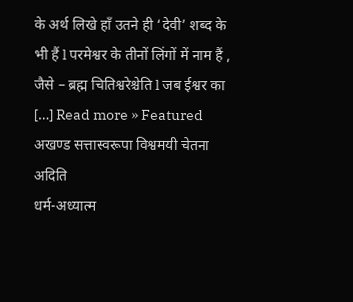के अर्थ लिखे हाँ उतने ही ‘देवी’ शब्द के भी हैं l परमेश्वर के तीनों लिंगों में नाम हैं , जैसे – ब्रह्म चितिश्वरेश्चेति l जब ईश्वर का […] Read more » Featured अखण्ड सत्तास्वरूपा विश्वमयी चेतना अदिति
धर्म-अध्यात्म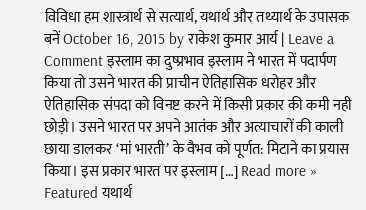विविधा हम शास्त्रार्थ से सत्यार्थ, यथार्थ और तथ्यार्थ के उपासक बनें October 16, 2015 by राकेश कुमार आर्य | Leave a Comment इस्लाम का दुष्प्रभाव इस्लाम ने भारत में पदार्पण किया तो उसने भारत की प्राचीन ऐतिहासिक धरोहर और ऐतिहासिक संपदा को विनष्ट करने में किसी प्रकार की कमी नही छोड़ी। उसने भारत पर अपने आतंक और अत्याचारों की काली छाया डालकर ‘मां भारती’ के वैभव को पूर्णत: मिटाने का प्रयास किया। इस प्रकार भारत पर इस्लाम […] Read more » Featured यथार्थ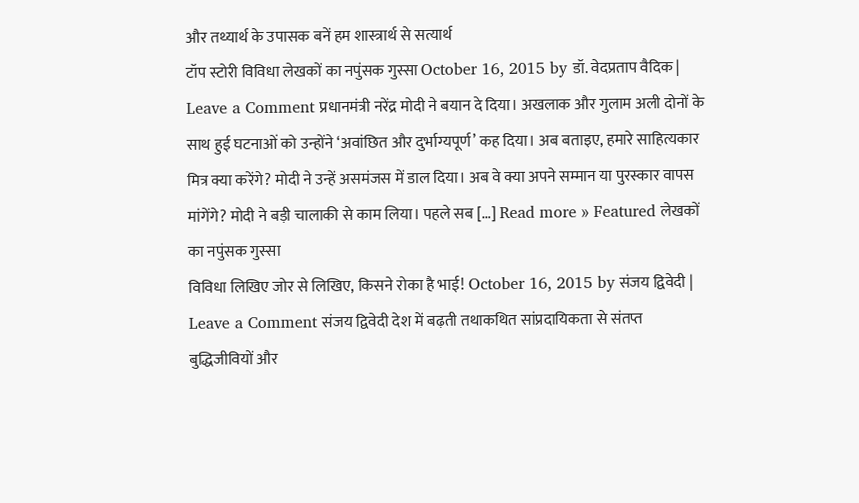और तथ्यार्थ के उपासक बनें हम शास्त्रार्थ से सत्यार्थ
टॉप स्टोरी विविधा लेखकों का नपुंसक गुस्सा October 16, 2015 by डॉ. वेदप्रताप वैदिक | Leave a Comment प्रधानमंत्री नरेंद्र मोदी ने बयान दे दिया। अखलाक और गुलाम अली दोनों के साथ हुई घटनाओं को उन्होंने ‘अवांछित और दुर्भाग्यपूर्ण’ कह दिया। अब बताइए, हमारे साहित्यकार मित्र क्या करेंगे? मोदी ने उन्हें असमंजस में डाल दिया। अब वे क्या अपने सम्मान या पुरस्कार वापस मांगेंगे? मोदी ने बड़ी चालाकी से काम लिया। पहले सब […] Read more » Featured लेखकों का नपुंसक गुस्सा
विविधा लिखिए जोर से लिखिए, किसने रोका है भाई! October 16, 2015 by संजय द्विवेदी | Leave a Comment संजय द्विवेदी देश में बढ़ती तथाकथित सांप्रदायिकता से संतप्त बुद्धिजीवियों और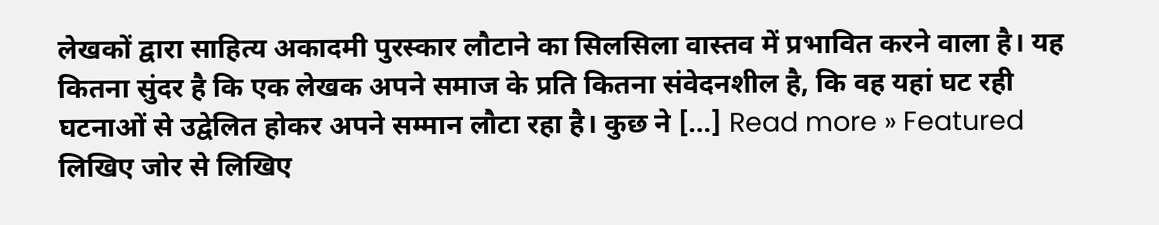लेखकों द्वारा साहित्य अकादमी पुरस्कार लौटाने का सिलसिला वास्तव में प्रभावित करने वाला है। यह कितना सुंदर है कि एक लेखक अपने समाज के प्रति कितना संवेदनशील है, कि वह यहां घट रही घटनाओं से उद्वेलित होकर अपने सम्मान लौटा रहा है। कुछ ने […] Read more » Featured लिखिए जोर से लिखिए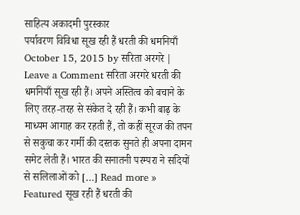साहित्य अकादमी पुरस्कार
पर्यावरण विविधा सूख रही हैं धरती की धमनियाँ October 15, 2015 by सरिता अरगरे | Leave a Comment सरिता अरगरे धरती की धमनियाँ सूख रही हैं। अपने अस्तित्व को बचाने के लिए तरह-तरह से संकेत दे रही हैं। कभी बाढ़ के माध्यम आगाह कर रहती हैं, तो कहीं सूरज की तपन से सकुचा कर गर्मी की दस्तक सुनते ही अपना दामन समेट लेती हैं। भारत की सनातनी परम्परा ने सदियों से सलिलाओं को […] Read more » Featured सूख रही हैं धरती की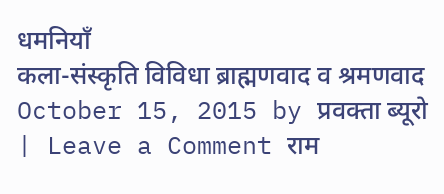धमनियाँ
कला-संस्कृति विविधा ब्राह्मणवाद व श्रमणवाद October 15, 2015 by प्रवक्ता ब्यूरो | Leave a Comment राम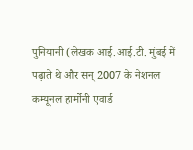पुनियानी (लेखक आई.आई.टी. मुंबई में पढ़ाते थे और सन् 2007 के नेशनल कम्यूनल हार्मोनी एवार्ड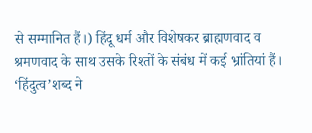से सम्मानित हैं।) हिंदू धर्म और विशेषकर ब्राह्मणवाद व श्रमणवाद के साथ उसके रिश्तों के संबंध में कई भ्रांतियां हैं। ‘हिंदुत्व’शब्द ने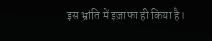इस भ्रांति में इज़ाफा ही किया है।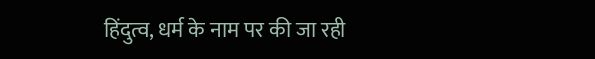हिंदुत्व, धर्म के नाम पर की जा रही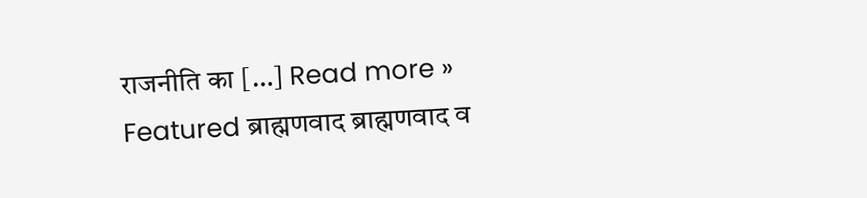राजनीति का […] Read more » Featured ब्राह्मणवाद ब्राह्मणवाद व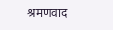श्रमणवाद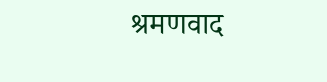श्रमणवाद